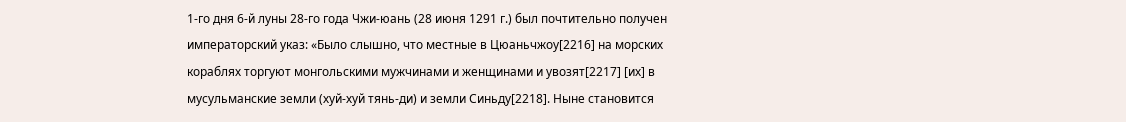1-го дня 6-й луны 28-го года Чжи-юань (28 июня 1291 г.) был почтительно получен императорский указ: «Было слышно, что местные в Цюаньчжоу[2216] на морских кораблях торгуют монгольскими мужчинами и женщинами и увозят[2217] [их] в мусульманские земли (хуй-хуй тянь-ди) и земли Синьду[2218]. Ныне становится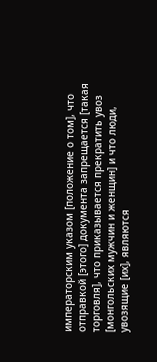императорским указом [положение о том], что отправкой [этого] документа запрещается [такая торговля], что приказывается прекратить увоз [монгольских мужчин и женщин] и что люди, увозящие [их], являются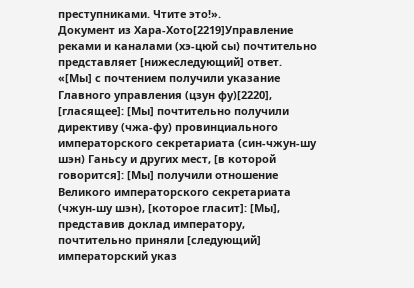преступниками. Чтите это!».
Документ из Хара-Хото[2219]Управление реками и каналами (хэ-цюй сы) почтительно представляет [нижеследующий] ответ.
«[Мы] с почтением получили указание Главного управления (цзун фу)[2220], [гласящее]: [Мы] почтительно получили директиву (чжа-фу) провинциального императорского секретариата (син-чжун-шу шэн) Ганьсу и других мест, [в которой говорится]: [Мы] получили отношение Великого императорского секретариата (чжун-шу шэн), [которое гласит]: [Мы], представив доклад императору, почтительно приняли [следующий] императорский указ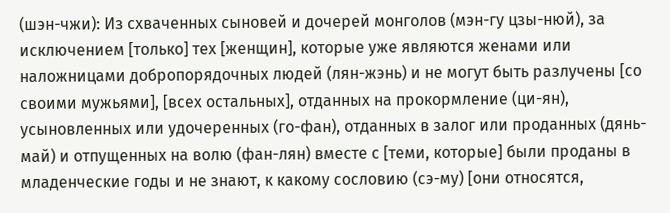(шэн-чжи): Из схваченных сыновей и дочерей монголов (мэн-гу цзы-нюй), за исключением [только] тех [женщин], которые уже являются женами или наложницами добропорядочных людей (лян-жэнь) и не могут быть разлучены [со своими мужьями], [всех остальных], отданных на прокормление (ци-ян), усыновленных или удочеренных (го-фан), отданных в залог или проданных (дянь-май) и отпущенных на волю (фан-лян) вместе с [теми, которые] были проданы в младенческие годы и не знают, к какому сословию (сэ-му) [они относятся,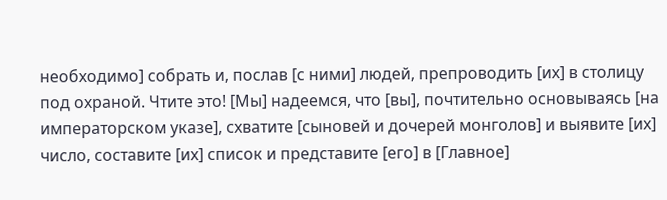необходимо] собрать и, послав [с ними] людей, препроводить [их] в столицу под охраной. Чтите это! [Мы] надеемся, что [вы], почтительно основываясь [на императорском указе], схватите [сыновей и дочерей монголов] и выявите [их] число, составите [их] список и представите [его] в [Главное]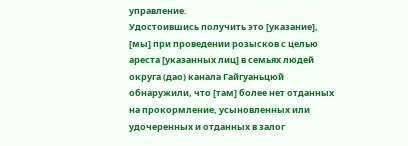управление.
Удостоившись получить это [указание], [мы] при проведении розысков с целью ареста [указанных лиц] в семьях людей округа (дао) канала Гайгуаньцюй обнаружили, что [там] более нет отданных на прокормление, усыновленных или удочеренных и отданных в залог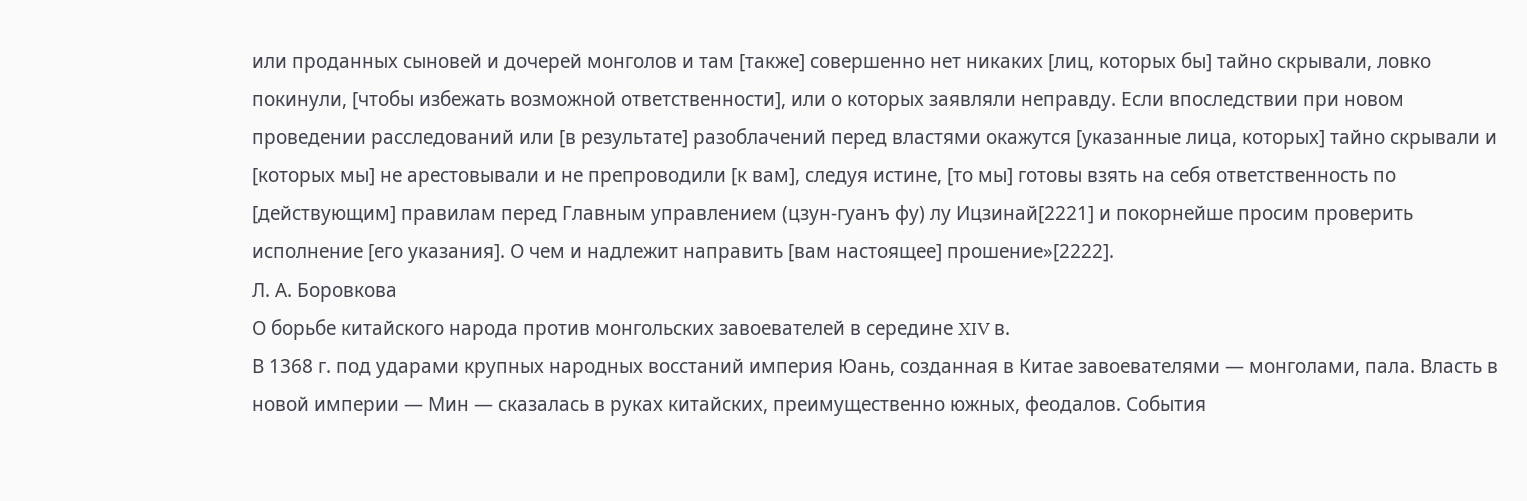или проданных сыновей и дочерей монголов и там [также] совершенно нет никаких [лиц, которых бы] тайно скрывали, ловко покинули, [чтобы избежать возможной ответственности], или о которых заявляли неправду. Если впоследствии при новом проведении расследований или [в результате] разоблачений перед властями окажутся [указанные лица, которых] тайно скрывали и [которых мы] не арестовывали и не препроводили [к вам], следуя истине, [то мы] готовы взять на себя ответственность по [действующим] правилам перед Главным управлением (цзун-гуанъ фу) лу Ицзинай[2221] и покорнейше просим проверить исполнение [его указания]. О чем и надлежит направить [вам настоящее] прошение»[2222].
Л. А. Боровкова
О борьбе китайского народа против монгольских завоевателей в середине XIV в.
В 1368 г. под ударами крупных народных восстаний империя Юань, созданная в Китае завоевателями — монголами, пала. Власть в новой империи — Мин — сказалась в руках китайских, преимущественно южных, феодалов. События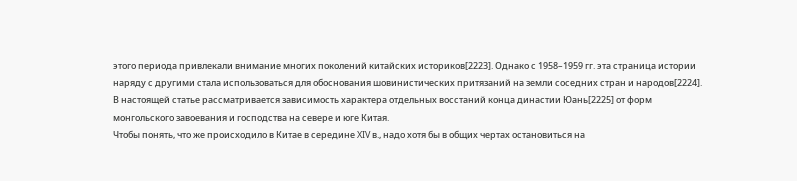этого периода привлекали внимание многих поколений китайских историков[2223]. Однако с 1958–1959 гг. эта страница истории наряду с другими стала использоваться для обоснования шовинистических притязаний на земли соседних стран и народов[2224].
В настоящей статье рассматривается зависимость характера отдельных восстаний конца династии Юань[2225] от форм монгольского завоевания и господства на севере и юге Китая.
Чтобы понять, что же происходило в Китае в середине XIV в., надо хотя бы в общих чертах остановиться на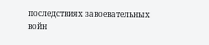последствиях завоевательных войн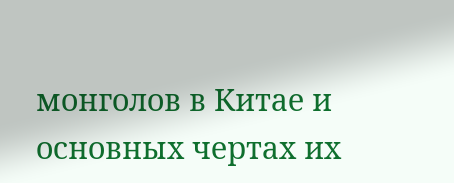монголов в Китае и основных чертах их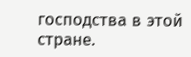господства в этой стране.